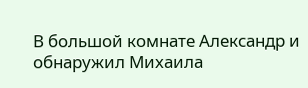В большой комнате Александр и обнаружил Михаила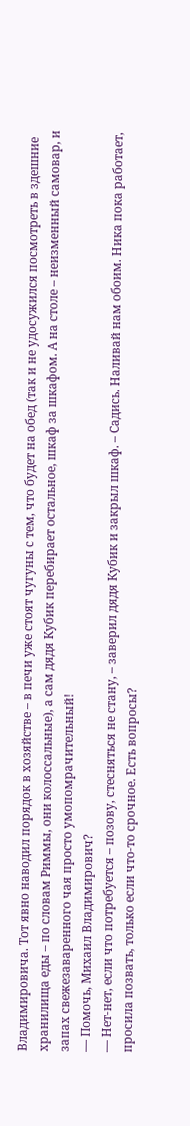Владимировича. Тот явно наводил порядок в хозяйстве – в печи уже стоят чугуны с тем, что будет на обед (так и не удосужился посмотреть в здешние хранилища еды – по словам Риммы, они колоссальные), а сам дядя Кубик перебирает остальное, шкаф за шкафом. А на столе – неизменный самовар, и запах свежезаваренного чая просто умопомрачительный!
— Помочь, Михаил Владимирович?
— Нет-нет, если что потребуется – позову, стесняться не стану, – заверил дядя Кубик и закрыл шкаф. – Садись. Наливай нам обоим. Ника пока работает, просила позвать, только если что-то срочное. Есть вопросы?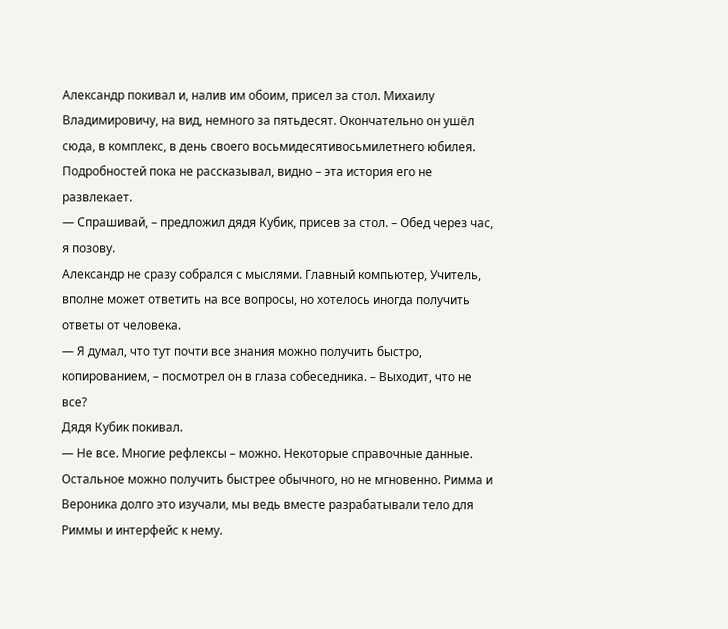Александр покивал и, налив им обоим, присел за стол. Михаилу Владимировичу, на вид, немного за пятьдесят. Окончательно он ушёл сюда, в комплекс, в день своего восьмидесятивосьмилетнего юбилея. Подробностей пока не рассказывал, видно – эта история его не развлекает.
— Спрашивай, – предложил дядя Кубик, присев за стол. – Обед через час, я позову.
Александр не сразу собрался с мыслями. Главный компьютер, Учитель, вполне может ответить на все вопросы, но хотелось иногда получить ответы от человека.
— Я думал, что тут почти все знания можно получить быстро, копированием, – посмотрел он в глаза собеседника. – Выходит, что не все?
Дядя Кубик покивал.
— Не все. Многие рефлексы – можно. Некоторые справочные данные. Остальное можно получить быстрее обычного, но не мгновенно. Римма и Вероника долго это изучали, мы ведь вместе разрабатывали тело для Риммы и интерфейс к нему.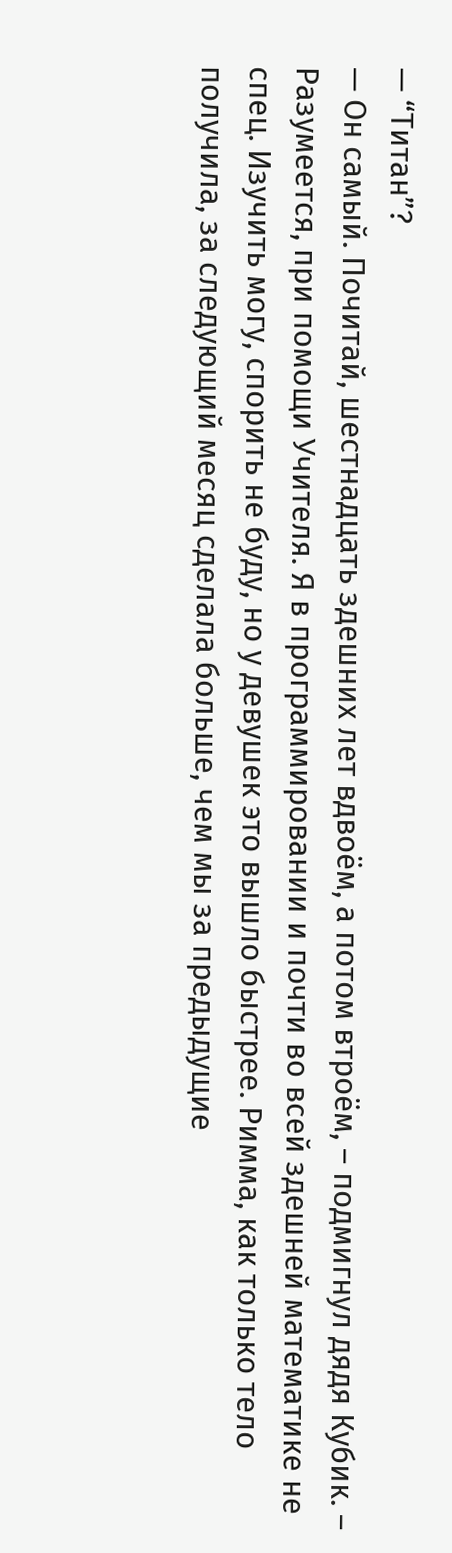— “Титан”?
— Он самый. Почитай, шестнадцать здешних лет вдвоём, а потом втроём, – подмигнул дядя Кубик. – Разумеется, при помощи Учителя. Я в программировании и почти во всей здешней математике не спец. Изучить могу, спорить не буду, но у девушек это вышло быстрее. Римма, как только тело получила, за следующий месяц сделала больше, чем мы за предыдущие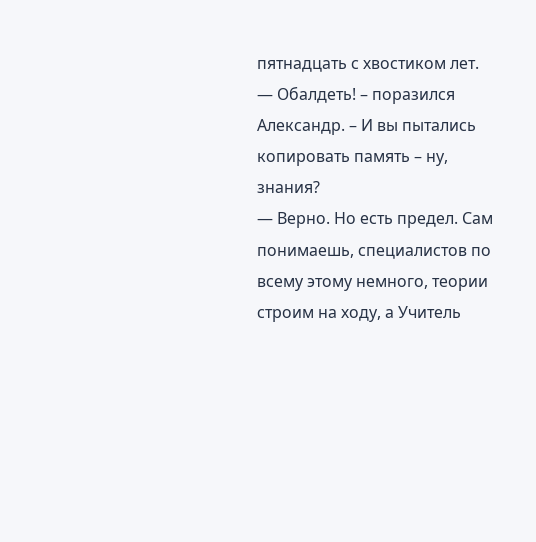пятнадцать с хвостиком лет.
— Обалдеть! – поразился Александр. – И вы пытались копировать память – ну, знания?
— Верно. Но есть предел. Сам понимаешь, специалистов по всему этому немного, теории строим на ходу, а Учитель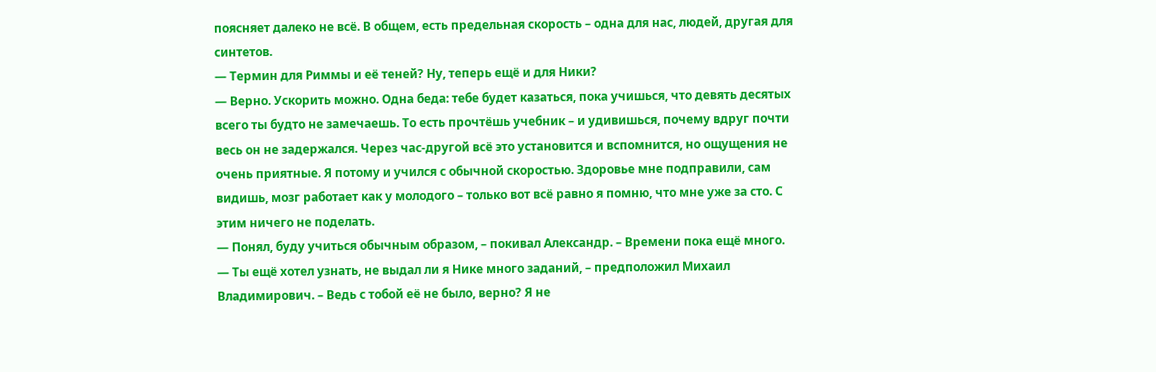поясняет далеко не всё. В общем, есть предельная скорость – одна для нас, людей, другая для синтетов.
— Термин для Риммы и её теней? Ну, теперь ещё и для Ники?
— Верно. Ускорить можно. Одна беда: тебе будет казаться, пока учишься, что девять десятых всего ты будто не замечаешь. То есть прочтёшь учебник – и удивишься, почему вдруг почти весь он не задержался. Через час-другой всё это установится и вспомнится, но ощущения не очень приятные. Я потому и учился с обычной скоростью. Здоровье мне подправили, сам видишь, мозг работает как у молодого – только вот всё равно я помню, что мне уже за сто. С этим ничего не поделать.
— Понял, буду учиться обычным образом, – покивал Александр. – Времени пока ещё много.
— Ты ещё хотел узнать, не выдал ли я Нике много заданий, – предположил Михаил Владимирович. – Ведь с тобой её не было, верно? Я не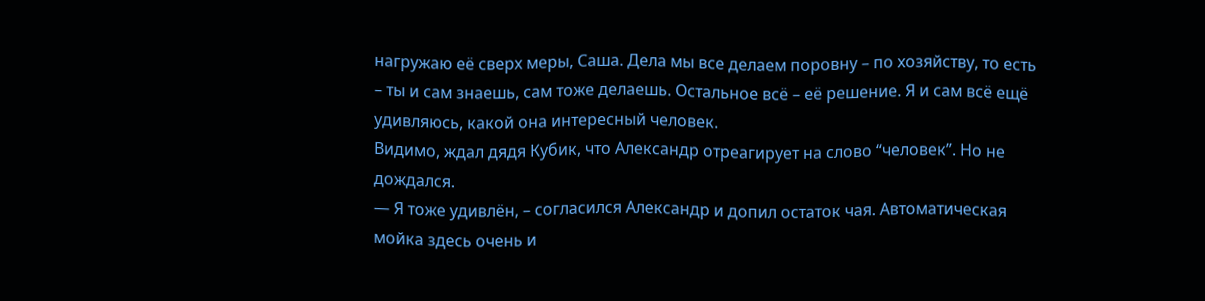нагружаю её сверх меры, Саша. Дела мы все делаем поровну – по хозяйству, то есть – ты и сам знаешь, сам тоже делаешь. Остальное всё – её решение. Я и сам всё ещё удивляюсь, какой она интересный человек.
Видимо, ждал дядя Кубик, что Александр отреагирует на слово “человек”. Но не дождался.
— Я тоже удивлён, – согласился Александр и допил остаток чая. Автоматическая мойка здесь очень и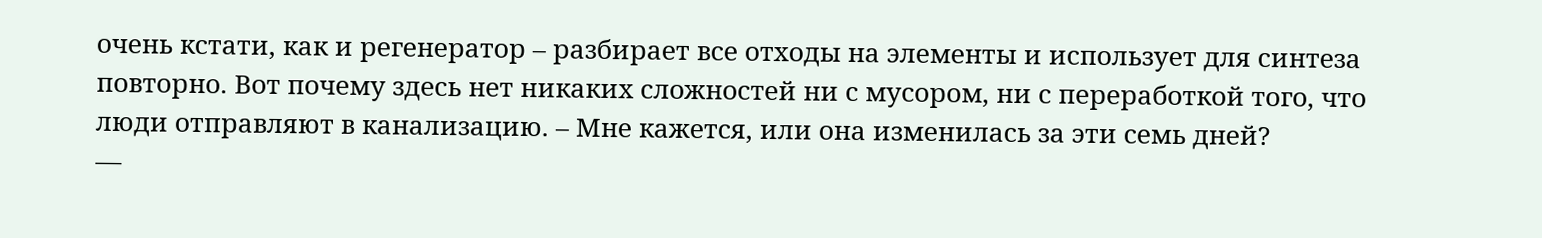очень кстати, как и регенератор – разбирает все отходы на элементы и использует для синтеза повторно. Вот почему здесь нет никаких сложностей ни с мусором, ни с переработкой того, что люди отправляют в канализацию. – Мне кажется, или она изменилась за эти семь дней?
—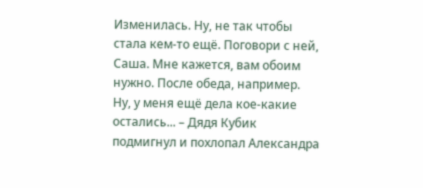Изменилась. Ну, не так чтобы стала кем-то ещё. Поговори с ней, Саша. Мне кажется, вам обоим нужно. После обеда, например. Ну, у меня ещё дела кое-какие остались... – Дядя Кубик подмигнул и похлопал Александра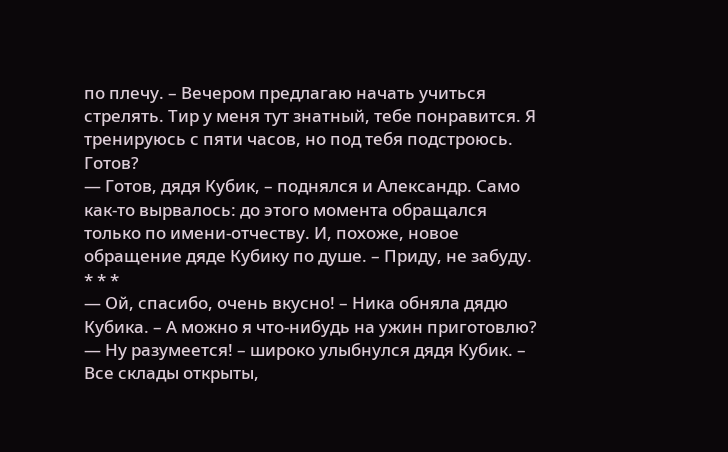по плечу. – Вечером предлагаю начать учиться стрелять. Тир у меня тут знатный, тебе понравится. Я тренируюсь с пяти часов, но под тебя подстроюсь. Готов?
— Готов, дядя Кубик, – поднялся и Александр. Само как-то вырвалось: до этого момента обращался только по имени-отчеству. И, похоже, новое обращение дяде Кубику по душе. – Приду, не забуду.
* * *
— Ой, спасибо, очень вкусно! – Ника обняла дядю Кубика. – А можно я что-нибудь на ужин приготовлю?
— Ну разумеется! – широко улыбнулся дядя Кубик. – Все склады открыты,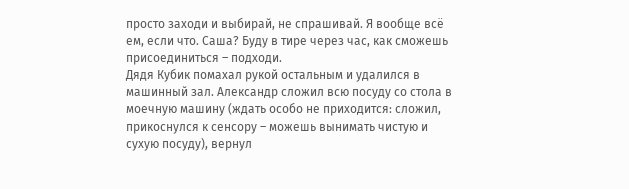просто заходи и выбирай, не спрашивай. Я вообще всё ем, если что. Саша? Буду в тире через час, как сможешь присоединиться – подходи.
Дядя Кубик помахал рукой остальным и удалился в машинный зал. Александр сложил всю посуду со стола в моечную машину (ждать особо не приходится: сложил, прикоснулся к сенсору – можешь вынимать чистую и сухую посуду), вернул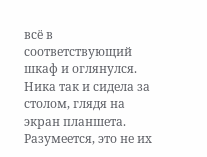всё в соответствующий шкаф и оглянулся. Ника так и сидела за столом, глядя на экран планшета. Разумеется, это не их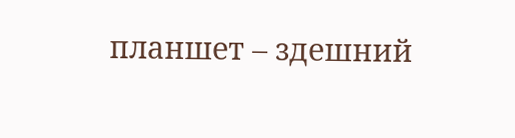планшет – здешний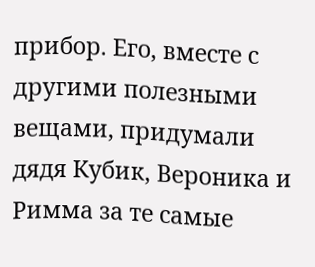прибор. Его, вместе с другими полезными вещами, придумали дядя Кубик, Вероника и Римма за те самые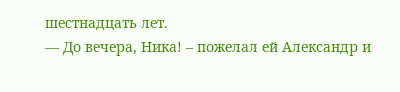шестнадцать лет.
— До вечера, Ника! – пожелал ей Александр и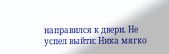направился к двери. Не успел выйти: Ника мягко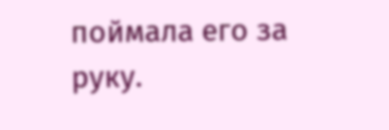поймала его за руку.